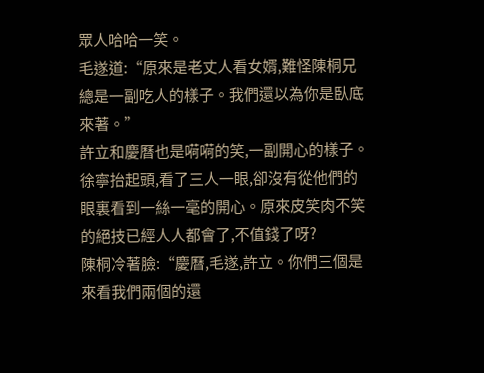眾人哈哈一笑。
毛遂道:“原來是老丈人看女婿,難怪陳桐兄總是一副吃人的樣子。我們還以為你是臥底來著。”
許立和慶曆也是嗬嗬的笑,一副開心的樣子。
徐寧抬起頭,看了三人一眼,卻沒有從他們的眼裏看到一絲一毫的開心。原來皮笑肉不笑的絕技已經人人都會了,不值錢了呀?
陳桐冷著臉:“慶曆,毛遂,許立。你們三個是來看我們兩個的還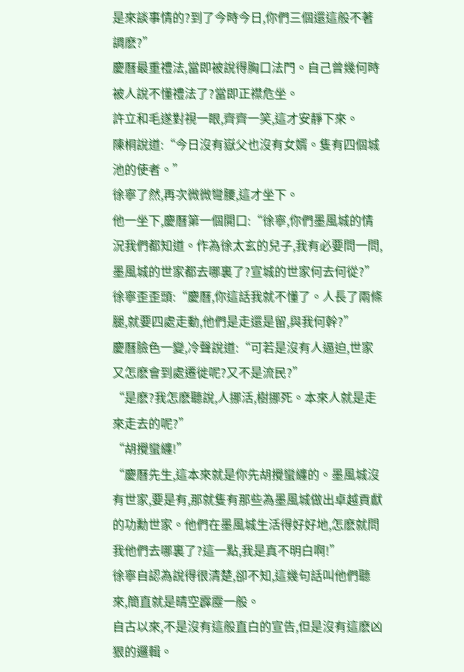是來談事情的?到了今時今日,你們三個還這般不著調麽?”
慶曆最重禮法,當即被說得胸口法門。自己曾幾何時被人說不懂禮法了?當即正襟危坐。
許立和毛遂對視一眼,齊齊一笑,這才安靜下來。
陳桐說道:“今日沒有嶽父也沒有女婿。隻有四個城池的使者。”
徐寧了然,再次微微彎腰,這才坐下。
他一坐下,慶曆第一個開口:“徐寧,你們墨風城的情況我們都知道。作為徐太玄的兒子,我有必要問一問,墨風城的世家都去哪裏了?宣城的世家何去何從?”
徐寧歪歪頭:“慶曆,你這話我就不懂了。人長了兩條腿,就要四處走動,他們是走還是留,與我何幹?”
慶曆臉色一變,冷聲說道:“可若是沒有人逼迫,世家又怎麽會到處遷徙呢?又不是流民?”
“是麽?我怎麽聽說,人挪活,樹挪死。本來人就是走來走去的呢?”
“胡攪蠻纏!”
“慶曆先生,這本來就是你先胡攪蠻纏的。墨風城沒有世家,要是有,那就隻有那些為墨風城做出卓越貢獻的功勳世家。他們在墨風城生活得好好地,怎麽就問我他們去哪裏了?這一點,我是真不明白啊!”
徐寧自認為說得很清楚,卻不知,這幾句話叫他們聽來,簡直就是晴空霹靂一般。
自古以來,不是沒有這般直白的宣告,但是沒有這麽凶狠的邏輯。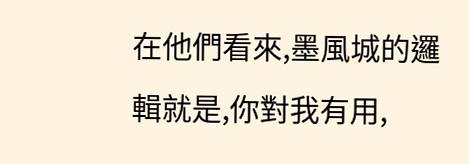在他們看來,墨風城的邏輯就是,你對我有用,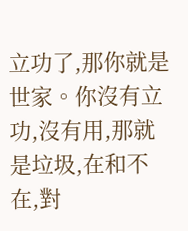立功了,那你就是世家。你沒有立功,沒有用,那就是垃圾,在和不在,對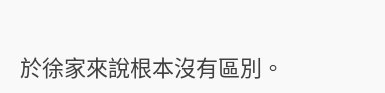於徐家來說根本沒有區別。